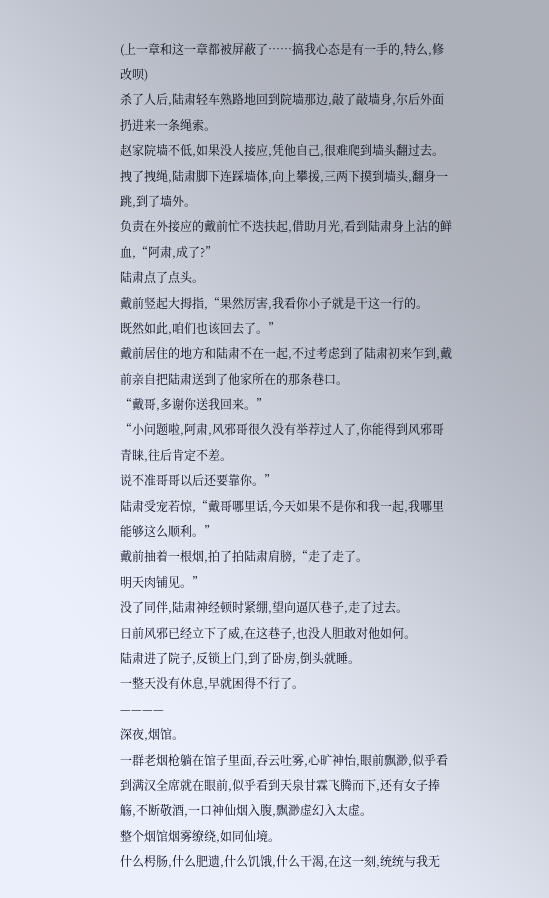(上一章和这一章都被屏蔽了……搞我心态是有一手的,特么,修改呗)
杀了人后,陆肃轻车熟路地回到院墙那边,敲了敲墙身,尔后外面扔进来一条绳索。
赵家院墙不低,如果没人接应,凭他自己,很难爬到墙头翻过去。
拽了拽绳,陆肃脚下连踩墙体,向上攀援,三两下摸到墙头,翻身一跳,到了墙外。
负责在外接应的戴前忙不迭扶起,借助月光,看到陆肃身上沾的鲜血,“阿肃,成了?”
陆肃点了点头。
戴前竖起大拇指,“果然厉害,我看你小子就是干这一行的。
既然如此,咱们也该回去了。”
戴前居住的地方和陆肃不在一起,不过考虑到了陆肃初来乍到,戴前亲自把陆肃送到了他家所在的那条巷口。
“戴哥,多谢你送我回来。”
“小问题啦,阿肃,风邪哥很久没有举荐过人了,你能得到风邪哥青睐,往后肯定不差。
说不准哥哥以后还要靠你。”
陆肃受宠若惊,“戴哥哪里话,今天如果不是你和我一起,我哪里能够这么顺利。”
戴前抽着一根烟,拍了拍陆肃肩膀,“走了走了。
明天肉铺见。”
没了同伴,陆肃神经顿时紧绷,望向逼仄巷子,走了过去。
日前风邪已经立下了威,在这巷子,也没人胆敢对他如何。
陆肃进了院子,反锁上门,到了卧房,倒头就睡。
一整天没有休息,早就困得不行了。
————
深夜,烟馆。
一群老烟枪躺在馆子里面,吞云吐雾,心旷神怡,眼前飘渺,似乎看到满汉全席就在眼前,似乎看到天泉甘霖飞腾而下,还有女子捧觞,不断敬酒,一口神仙烟入腹,飘渺虚幻入太虚。
整个烟馆烟雾缭绕,如同仙境。
什么枵肠,什么肥遗,什么饥饿,什么干渴,在这一刻,统统与我无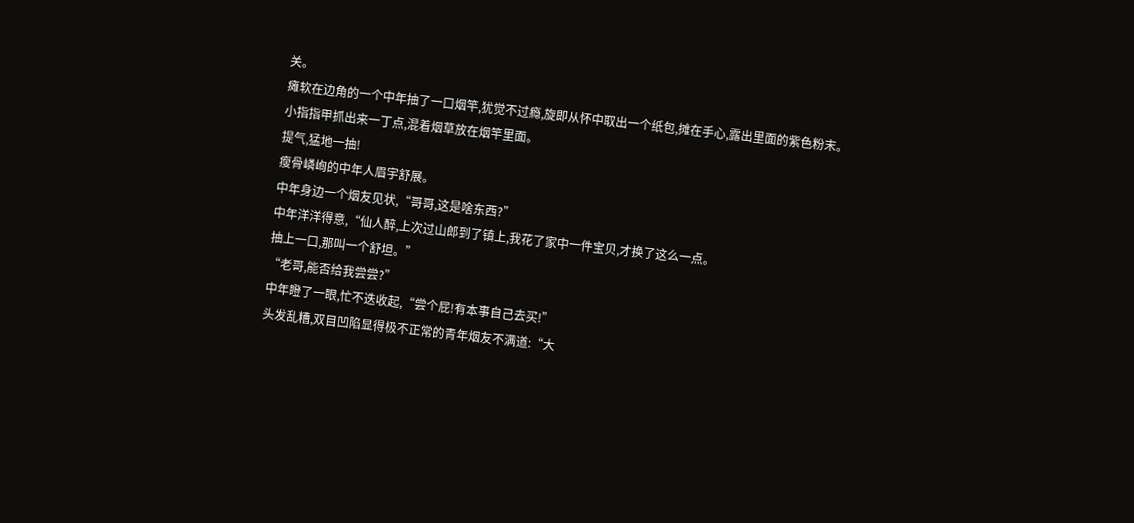关。
瘫软在边角的一个中年抽了一口烟竿,犹觉不过瘾,旋即从怀中取出一个纸包,摊在手心,露出里面的紫色粉末。
小指指甲抓出来一丁点,混着烟草放在烟竿里面。
提气,猛地一抽!
瘦骨嶙峋的中年人眉宇舒展。
中年身边一个烟友见状,“哥哥,这是啥东西?”
中年洋洋得意,“仙人醉,上次过山郎到了镇上,我花了家中一件宝贝,才换了这么一点。
抽上一口,那叫一个舒坦。”
“老哥,能否给我尝尝?”
中年瞪了一眼,忙不迭收起,“尝个屁!有本事自己去买!”
头发乱糟,双目凹陷显得极不正常的青年烟友不满道:“大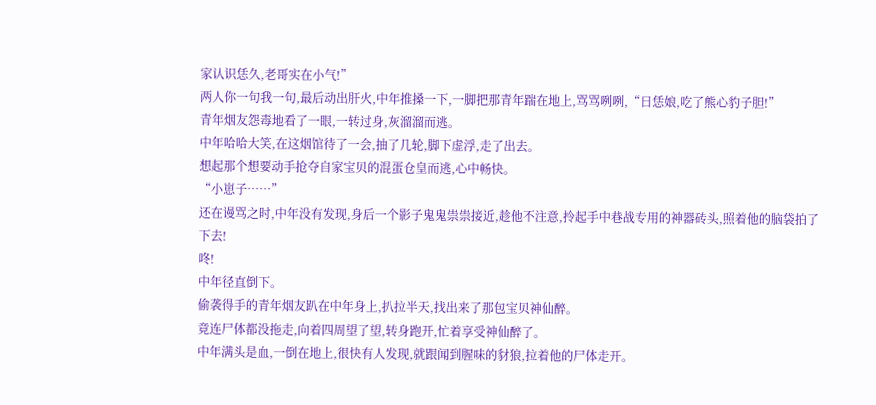家认识恁久,老哥实在小气!”
两人你一句我一句,最后动出肝火,中年推搡一下,一脚把那青年踹在地上,骂骂咧咧,“日恁娘,吃了熊心豹子胆!”
青年烟友怨毒地看了一眼,一转过身,灰溜溜而逃。
中年哈哈大笑,在这烟馆待了一会,抽了几轮,脚下虚浮,走了出去。
想起那个想要动手抢夺自家宝贝的混蛋仓皇而逃,心中畅快。
“小崽子……”
还在谩骂之时,中年没有发现,身后一个影子鬼鬼祟祟接近,趁他不注意,拎起手中巷战专用的神器砖头,照着他的脑袋拍了下去!
咚!
中年径直倒下。
偷袭得手的青年烟友趴在中年身上,扒拉半天,找出来了那包宝贝神仙醉。
竟连尸体都没拖走,向着四周望了望,转身跑开,忙着享受神仙醉了。
中年满头是血,一倒在地上,很快有人发现,就跟闻到腥味的豺狼,拉着他的尸体走开。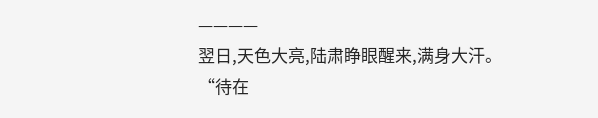————
翌日,天色大亮,陆肃睁眼醒来,满身大汗。
“待在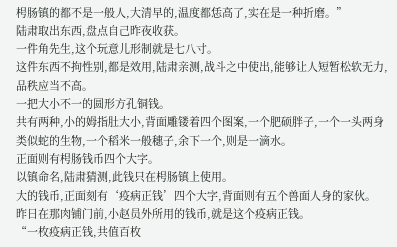枵肠镇的都不是一般人,大清早的,温度都恁高了,实在是一种折磨。”
陆肃取出东西,盘点自己昨夜收获。
一件角先生,这个玩意儿形制就是七八寸。
这件东西不拘性别,都是效用,陆肃亲测,战斗之中使出,能够让人短暂松软无力,品秩应当不高。
一把大小不一的圆形方孔铜钱。
共有两种,小的姆指肚大小,背面雕镂着四个图案,一个肥硕胖子,一个一头两身类似蛇的生物,一个稻米一般穗子,余下一个,则是一滴水。
正面则有枵肠钱币四个大字。
以镇命名,陆肃猜测,此钱只在枵肠镇上使用。
大的钱币,正面刻有‘疫病正钱’四个大字,背面则有五个兽面人身的家伙。
昨日在那肉铺门前,小赵员外所用的钱币,就是这个疫病正钱。
“一枚疫病正钱,共值百枚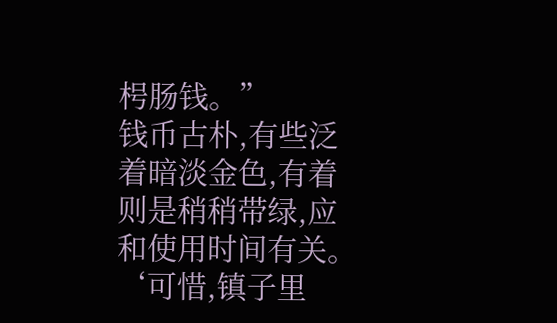枵肠钱。”
钱币古朴,有些泛着暗淡金色,有着则是稍稍带绿,应和使用时间有关。
‘可惜,镇子里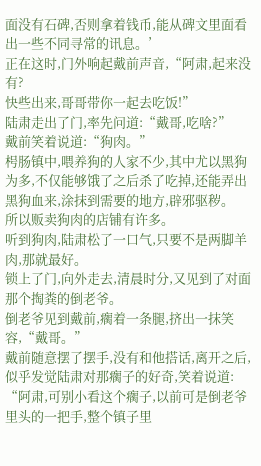面没有石碑,否则拿着钱币,能从碑文里面看出一些不同寻常的讯息。’
正在这时,门外响起戴前声音,“阿肃,起来没有?
快些出来,哥哥带你一起去吃饭!”
陆肃走出了门,率先问道:“戴哥,吃啥?”
戴前笑着说道:“狗肉。”
枵肠镇中,喂养狗的人家不少,其中尤以黑狗为多,不仅能够饿了之后杀了吃掉,还能弄出黑狗血来,涂抹到需要的地方,辟邪驱秽。
所以贩卖狗肉的店铺有许多。
听到狗肉,陆肃松了一口气,只要不是两脚羊肉,那就最好。
锁上了门,向外走去,清晨时分,又见到了对面那个掏粪的倒老爷。
倒老爷见到戴前,瘸着一条腿,挤出一抹笑容,“戴哥。”
戴前随意摆了摆手,没有和他搭话,离开之后,似乎发觉陆肃对那瘸子的好奇,笑着说道:
“阿肃,可别小看这个瘸子,以前可是倒老爷里头的一把手,整个镇子里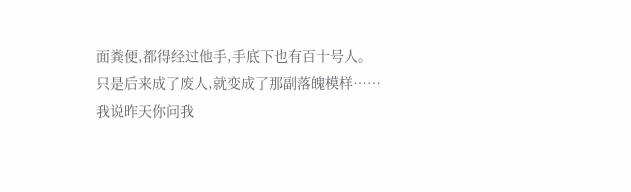面粪便,都得经过他手,手底下也有百十号人。
只是后来成了废人,就变成了那副落魄模样……
我说昨天你问我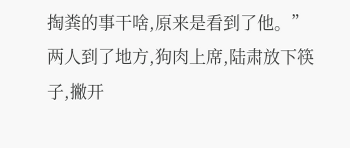掏粪的事干啥,原来是看到了他。”
两人到了地方,狗肉上席,陆肃放下筷子,撇开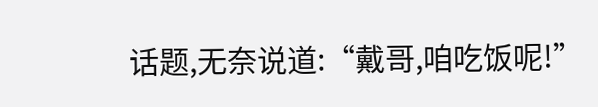话题,无奈说道:“戴哥,咱吃饭呢!”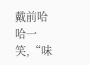戴前哈哈一笑,“味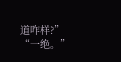道咋样?”
“一绝。”